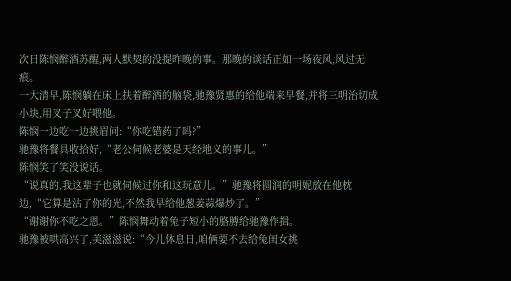次日陈悯醉酒苏醒,两人默契的没提昨晚的事。那晚的谈话正如一场夜风,风过无痕。
一大清早,陈悯躺在床上扶着醉酒的脑袋,驰豫贤惠的给他端来早餐,并将三明治切成小块,用叉子叉好喂他。
陈悯一边吃一边挑眉问:“你吃错药了吗?”
驰豫将餐具收拾好,“老公伺候老婆是天经地义的事儿。”
陈悯笑了笑没说话。
“说真的,我这辈子也就伺候过你和这玩意儿。”驰豫将圆润的明妮放在他枕边,“它算是沾了你的光,不然我早给他葱姜蒜爆炒了。”
“谢谢你不吃之恩。”陈悯舞动着兔子短小的胳膊给驰豫作揖。
驰豫被哄高兴了,美滋滋说:“今儿休息日,咱俩要不去给兔闺女挑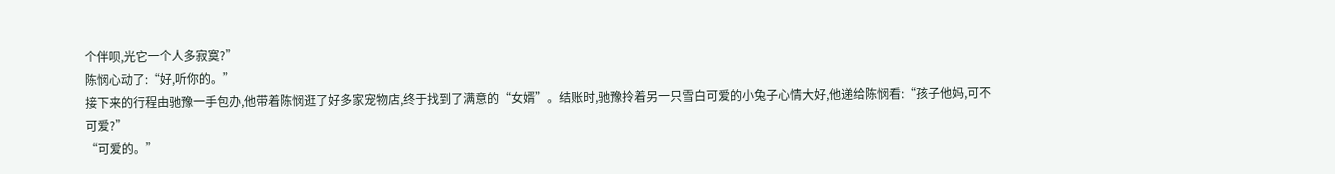个伴呗,光它一个人多寂寞?”
陈悯心动了:“好,听你的。”
接下来的行程由驰豫一手包办,他带着陈悯逛了好多家宠物店,终于找到了满意的“女婿”。结账时,驰豫拎着另一只雪白可爱的小兔子心情大好,他递给陈悯看:“孩子他妈,可不可爱?”
“可爱的。”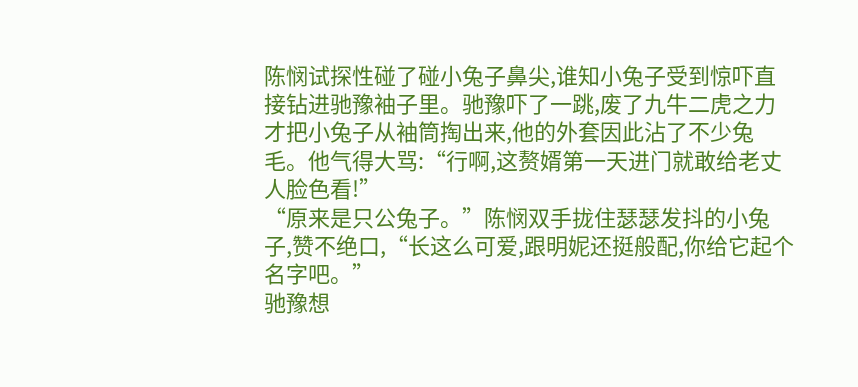陈悯试探性碰了碰小兔子鼻尖,谁知小兔子受到惊吓直接钻进驰豫袖子里。驰豫吓了一跳,废了九牛二虎之力才把小兔子从袖筒掏出来,他的外套因此沾了不少兔毛。他气得大骂:“行啊,这赘婿第一天进门就敢给老丈人脸色看!”
“原来是只公兔子。”陈悯双手拢住瑟瑟发抖的小兔子,赞不绝口,“长这么可爱,跟明妮还挺般配,你给它起个名字吧。”
驰豫想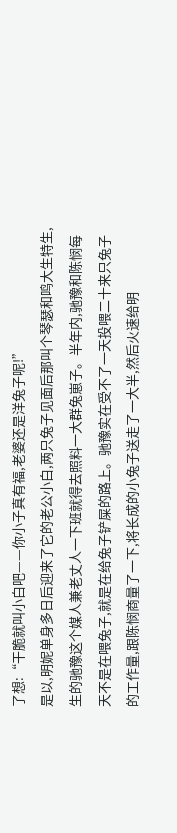了想:“干脆就叫小白吧——你小子真有福,老婆还是洋兔子呢!”
是以,明妮单身多日后迎来了它的老公小白,两只兔子见面后那叫个琴瑟和鸣大生特生,生的驰豫这个媒人兼老丈人一下班就得去照料一大群兔崽子。半年内,驰豫和陈悯每天不是在喂兔子,就是在给兔子铲屎的路上。驰豫实在受不了一天投喂二十来只兔子的工作量,跟陈悯商量了一下,将长成的小兔子送走了一大半,然后火速给明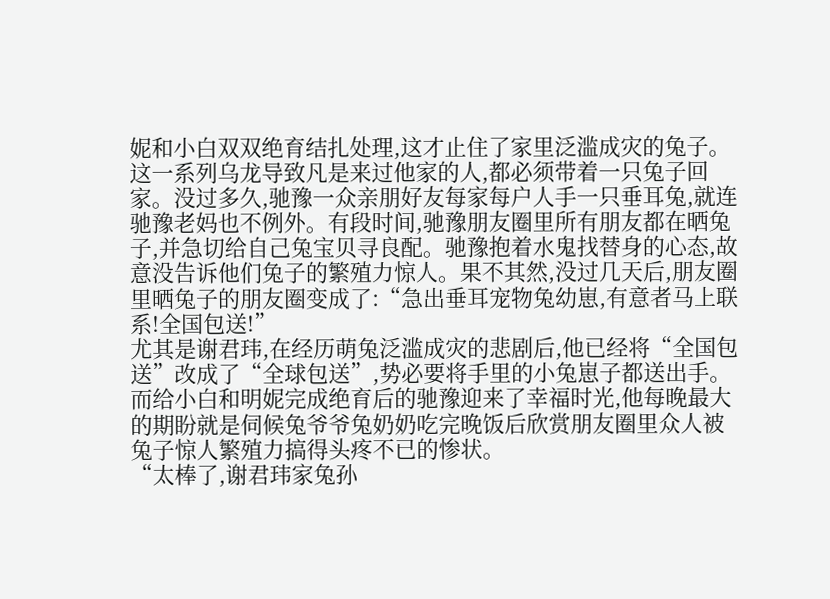妮和小白双双绝育结扎处理,这才止住了家里泛滥成灾的兔子。
这一系列乌龙导致凡是来过他家的人,都必须带着一只兔子回家。没过多久,驰豫一众亲朋好友每家每户人手一只垂耳兔,就连驰豫老妈也不例外。有段时间,驰豫朋友圈里所有朋友都在晒兔子,并急切给自己兔宝贝寻良配。驰豫抱着水鬼找替身的心态,故意没告诉他们兔子的繁殖力惊人。果不其然,没过几天后,朋友圈里晒兔子的朋友圈变成了:“急出垂耳宠物兔幼崽,有意者马上联系!全国包送!”
尤其是谢君玮,在经历萌兔泛滥成灾的悲剧后,他已经将“全国包送”改成了“全球包送”,势必要将手里的小兔崽子都送出手。
而给小白和明妮完成绝育后的驰豫迎来了幸福时光,他每晚最大的期盼就是伺候兔爷爷兔奶奶吃完晚饭后欣赏朋友圈里众人被兔子惊人繁殖力搞得头疼不已的惨状。
“太棒了,谢君玮家兔孙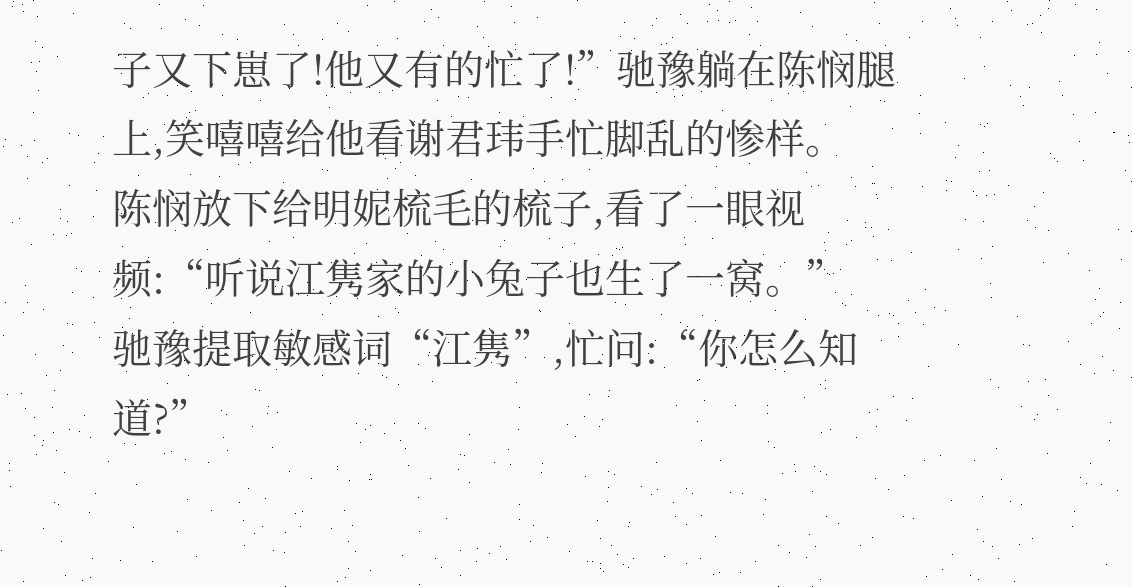子又下崽了!他又有的忙了!”驰豫躺在陈悯腿上,笑嘻嘻给他看谢君玮手忙脚乱的惨样。
陈悯放下给明妮梳毛的梳子,看了一眼视频:“听说江隽家的小兔子也生了一窝。”
驰豫提取敏感词“江隽”,忙问:“你怎么知道?”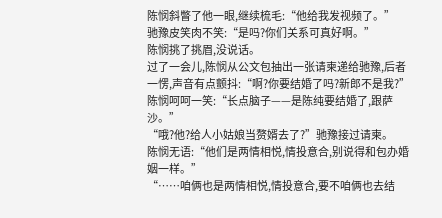陈悯斜瞥了他一眼,继续梳毛:“他给我发视频了。”
驰豫皮笑肉不笑:“是吗?你们关系可真好啊。”
陈悯挑了挑眉,没说话。
过了一会儿,陈悯从公文包抽出一张请柬递给驰豫,后者一愣,声音有点颤抖:“啊?你要结婚了吗?新郎不是我?”
陈悯呵呵一笑:“长点脑子——是陈纯要结婚了,跟萨沙。”
“哦?他?给人小姑娘当赘婿去了?”驰豫接过请柬。
陈悯无语:“他们是两情相悦,情投意合,别说得和包办婚姻一样。”
“……咱俩也是两情相悦,情投意合,要不咱俩也去结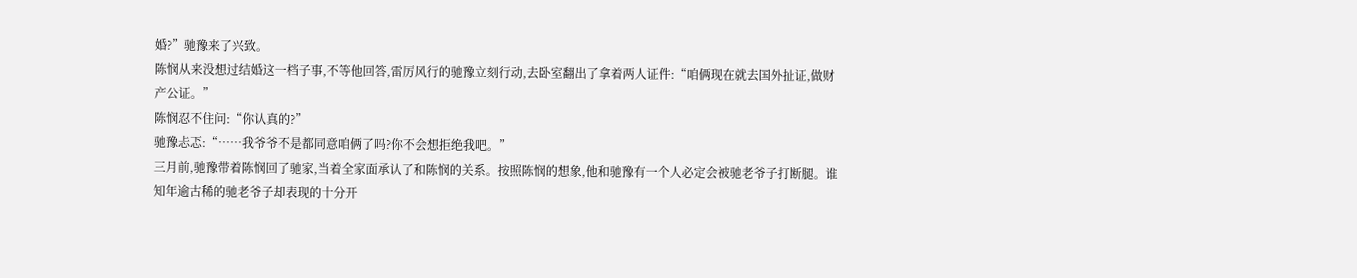婚?”驰豫来了兴致。
陈悯从来没想过结婚这一档子事,不等他回答,雷厉风行的驰豫立刻行动,去卧室翻出了拿着两人证件:“咱俩现在就去国外扯证,做财产公证。”
陈悯忍不住问:“你认真的?”
驰豫忐忑:“……我爷爷不是都同意咱俩了吗?你不会想拒绝我吧。”
三月前,驰豫带着陈悯回了驰家,当着全家面承认了和陈悯的关系。按照陈悯的想象,他和驰豫有一个人必定会被驰老爷子打断腿。谁知年逾古稀的驰老爷子却表现的十分开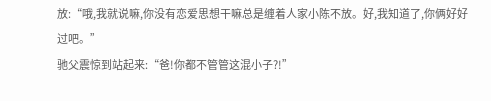放:“哦,我就说嘛,你没有恋爱思想干嘛总是缠着人家小陈不放。好,我知道了,你俩好好过吧。”
驰父震惊到站起来:“爸!你都不管管这混小子?!”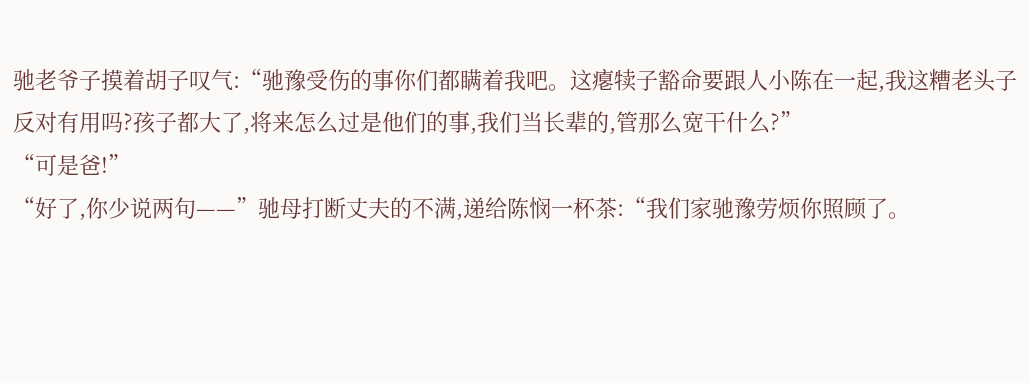驰老爷子摸着胡子叹气:“驰豫受伤的事你们都瞒着我吧。这瘪犊子豁命要跟人小陈在一起,我这糟老头子反对有用吗?孩子都大了,将来怎么过是他们的事,我们当长辈的,管那么宽干什么?”
“可是爸!”
“好了,你少说两句——”驰母打断丈夫的不满,递给陈悯一杯茶:“我们家驰豫劳烦你照顾了。